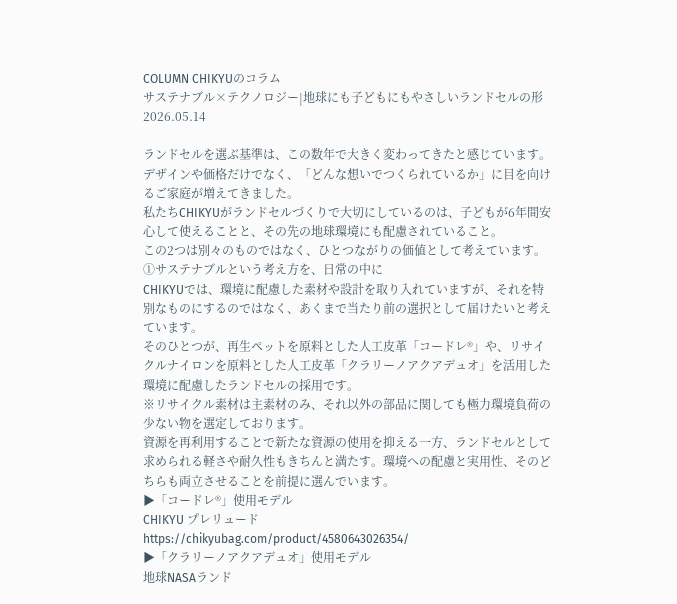COLUMN CHIKYUのコラム
サステナブル×テクノロジー|地球にも子どもにもやさしいランドセルの形
2026.05.14

ランドセルを選ぶ基準は、この数年で大きく変わってきたと感じています。
デザインや価格だけでなく、「どんな想いでつくられているか」に目を向けるご家庭が増えてきました。
私たちCHIKYUがランドセルづくりで大切にしているのは、子どもが6年間安心して使えることと、その先の地球環境にも配慮されていること。
この2つは別々のものではなく、ひとつながりの価値として考えています。
①サステナブルという考え方を、日常の中に
CHIKYUでは、環境に配慮した素材や設計を取り入れていますが、それを特別なものにするのではなく、あくまで当たり前の選択として届けたいと考えています。
そのひとつが、再生ペットを原料とした人工皮革「コードレ®」や、リサイクルナイロンを原料とした人工皮革「クラリーノアクアデュオ」を活用した環境に配慮したランドセルの採用です。
※リサイクル素材は主素材のみ、それ以外の部品に関しても極力環境負荷の少ない物を選定しております。
資源を再利用することで新たな資源の使用を抑える一方、ランドセルとして求められる軽さや耐久性もきちんと満たす。環境への配慮と実用性、そのどちらも両立させることを前提に選んでいます。
▶「コードレ®」使用モデル
CHIKYU プレリュード
https://chikyubag.com/product/4580643026354/
▶「クラリーノアクアデュオ」使用モデル
地球NASAランド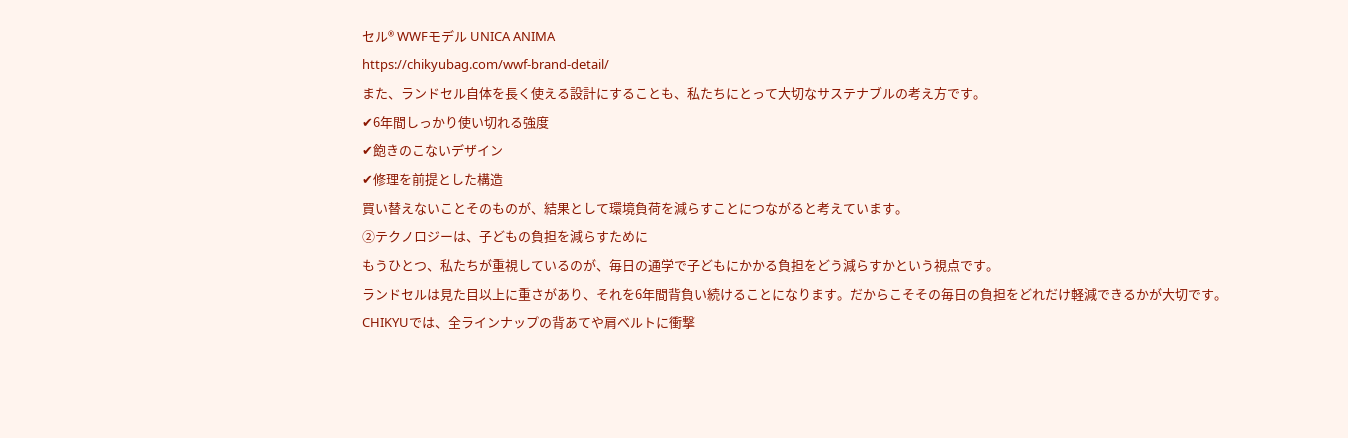セル® WWFモデル UNICA ANIMA
https://chikyubag.com/wwf-brand-detail/
また、ランドセル自体を長く使える設計にすることも、私たちにとって大切なサステナブルの考え方です。
✔6年間しっかり使い切れる強度
✔飽きのこないデザイン
✔修理を前提とした構造
買い替えないことそのものが、結果として環境負荷を減らすことにつながると考えています。
②テクノロジーは、子どもの負担を減らすために
もうひとつ、私たちが重視しているのが、毎日の通学で子どもにかかる負担をどう減らすかという視点です。
ランドセルは見た目以上に重さがあり、それを6年間背負い続けることになります。だからこそその毎日の負担をどれだけ軽減できるかが大切です。
CHIKYUでは、全ラインナップの背あてや肩ベルトに衝撃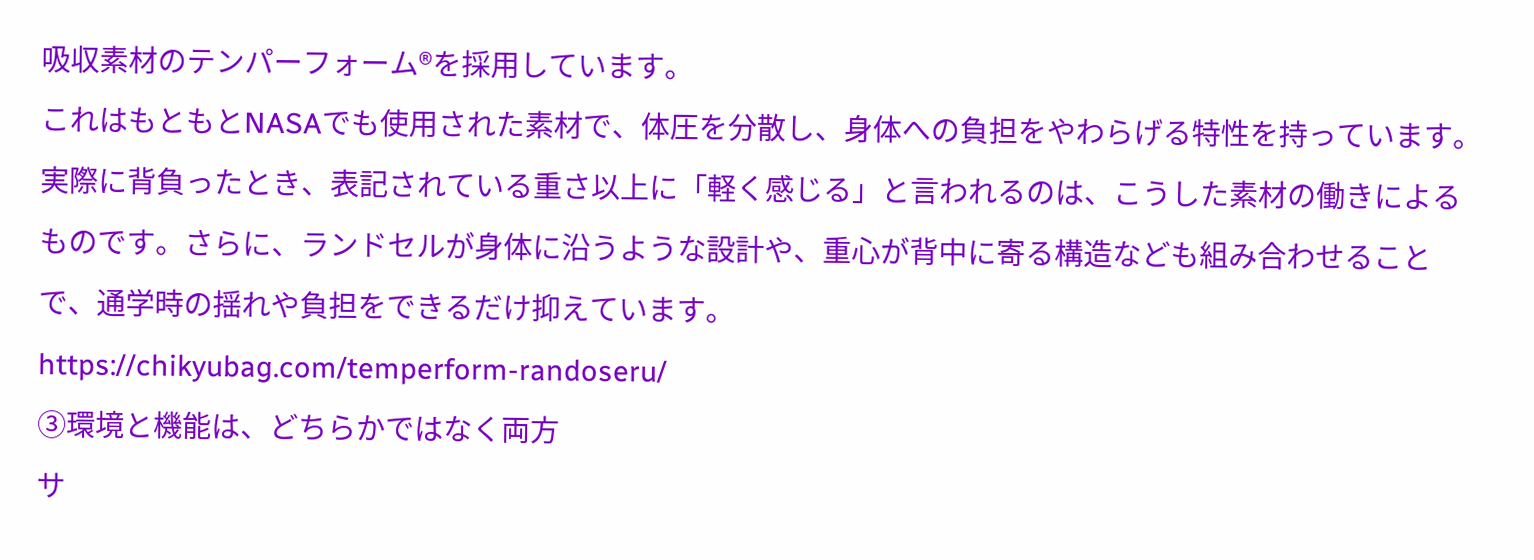吸収素材のテンパーフォーム®を採用しています。
これはもともとNASAでも使用された素材で、体圧を分散し、身体への負担をやわらげる特性を持っています。
実際に背負ったとき、表記されている重さ以上に「軽く感じる」と言われるのは、こうした素材の働きによるものです。さらに、ランドセルが身体に沿うような設計や、重心が背中に寄る構造なども組み合わせることで、通学時の揺れや負担をできるだけ抑えています。
https://chikyubag.com/temperform-randoseru/
③環境と機能は、どちらかではなく両方
サ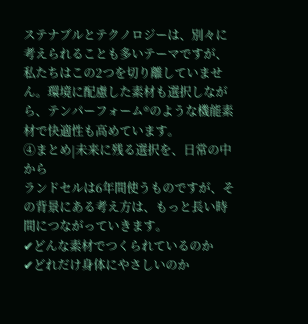ステナブルとテクノロジーは、別々に考えられることも多いテーマですが、私たちはこの2つを切り離していません。環境に配慮した素材も選択しながら、テンパーフォーム®のような機能素材で快適性も高めています。
④まとめ|未来に残る選択を、日常の中から
ランドセルは6年間使うものですが、その背景にある考え方は、もっと長い時間につながっていきます。
✔どんな素材でつくられているのか
✔どれだけ身体にやさしいのか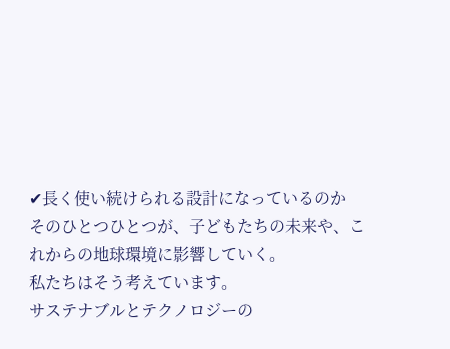✔長く使い続けられる設計になっているのか
そのひとつひとつが、子どもたちの未来や、これからの地球環境に影響していく。
私たちはそう考えています。
サステナブルとテクノロジーの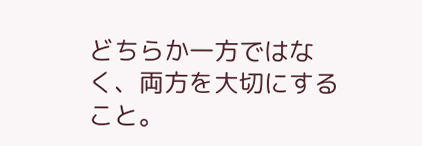どちらか一方ではなく、両方を大切にすること。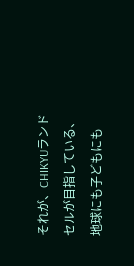それが、CHIKYUランドセルが目指している、地球にも子どもにも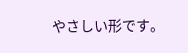やさしい形です。